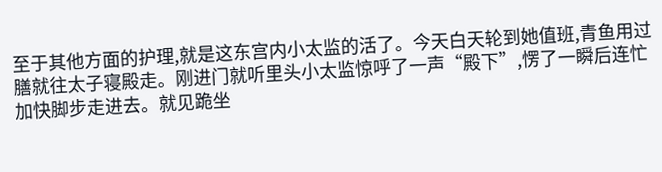至于其他方面的护理,就是这东宫内小太监的活了。今天白天轮到她值班,青鱼用过膳就往太子寝殿走。刚进门就听里头小太监惊呼了一声“殿下”,愣了一瞬后连忙加快脚步走进去。就见跪坐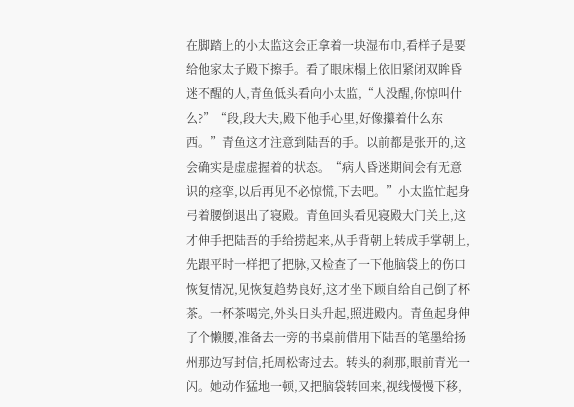在脚踏上的小太监这会正拿着一块湿布巾,看样子是要给他家太子殿下擦手。看了眼床榻上依旧紧闭双眸昏迷不醒的人,青鱼低头看向小太监,“人没醒,你惊叫什么?”“段,段大夫,殿下他手心里,好像攥着什么东西。”青鱼这才注意到陆吾的手。以前都是张开的,这会确实是虚虚握着的状态。“病人昏迷期间会有无意识的痉挛,以后再见不必惊慌,下去吧。”小太监忙起身弓着腰倒退出了寝殿。青鱼回头看见寝殿大门关上,这才伸手把陆吾的手给捞起来,从手背朝上转成手掌朝上,先跟平时一样把了把脉,又检查了一下他脑袋上的伤口恢复情况,见恢复趋势良好,这才坐下顾自给自己倒了杯茶。一杯茶喝完,外头日头升起,照进殿内。青鱼起身伸了个懒腰,准备去一旁的书桌前借用下陆吾的笔墨给扬州那边写封信,托周松寄过去。转头的刹那,眼前青光一闪。她动作猛地一顿,又把脑袋转回来,视线慢慢下移,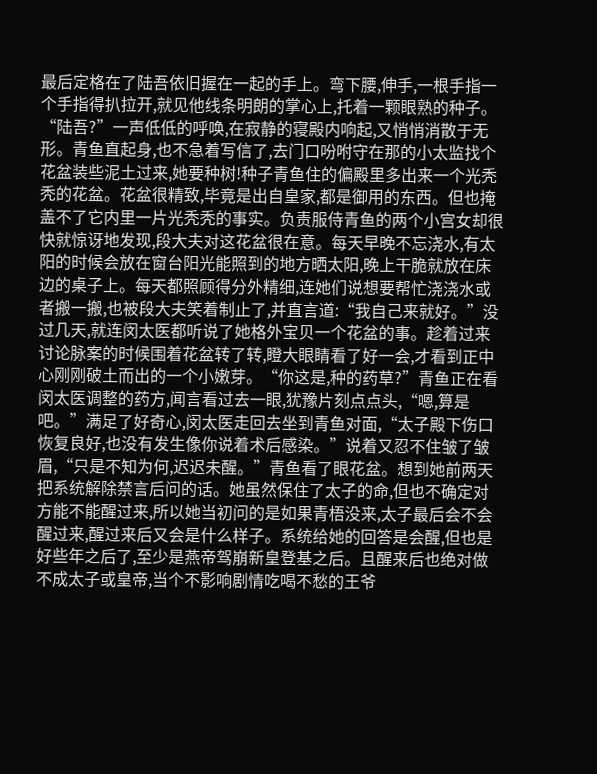最后定格在了陆吾依旧握在一起的手上。弯下腰,伸手,一根手指一个手指得扒拉开,就见他线条明朗的掌心上,托着一颗眼熟的种子。“陆吾?”一声低低的呼唤,在寂静的寝殿内响起,又悄悄消散于无形。青鱼直起身,也不急着写信了,去门口吩咐守在那的小太监找个花盆装些泥土过来,她要种树!种子青鱼住的偏殿里多出来一个光秃秃的花盆。花盆很精致,毕竟是出自皇家,都是御用的东西。但也掩盖不了它内里一片光秃秃的事实。负责服侍青鱼的两个小宫女却很快就惊讶地发现,段大夫对这花盆很在意。每天早晚不忘浇水,有太阳的时候会放在窗台阳光能照到的地方晒太阳,晚上干脆就放在床边的桌子上。每天都照顾得分外精细,连她们说想要帮忙浇浇水或者搬一搬,也被段大夫笑着制止了,并直言道:“我自己来就好。”没过几天,就连闵太医都听说了她格外宝贝一个花盆的事。趁着过来讨论脉案的时候围着花盆转了转,瞪大眼睛看了好一会,才看到正中心刚刚破土而出的一个小嫩芽。“你这是,种的药草?”青鱼正在看闵太医调整的药方,闻言看过去一眼,犹豫片刻点点头,“嗯,算是吧。”满足了好奇心,闵太医走回去坐到青鱼对面,“太子殿下伤口恢复良好,也没有发生像你说着术后感染。”说着又忍不住皱了皱眉,“只是不知为何,迟迟未醒。”青鱼看了眼花盆。想到她前两天把系统解除禁言后问的话。她虽然保住了太子的命,但也不确定对方能不能醒过来,所以她当初问的是如果青梧没来,太子最后会不会醒过来,醒过来后又会是什么样子。系统给她的回答是会醒,但也是好些年之后了,至少是燕帝驾崩新皇登基之后。且醒来后也绝对做不成太子或皇帝,当个不影响剧情吃喝不愁的王爷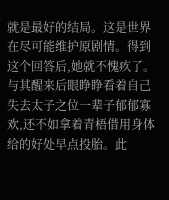就是最好的结局。这是世界在尽可能维护原剧情。得到这个回答后,她就不愧疚了。与其醒来后眼睁睁看着自己失去太子之位一辈子郁郁寡欢,还不如拿着青梧借用身体给的好处早点投胎。此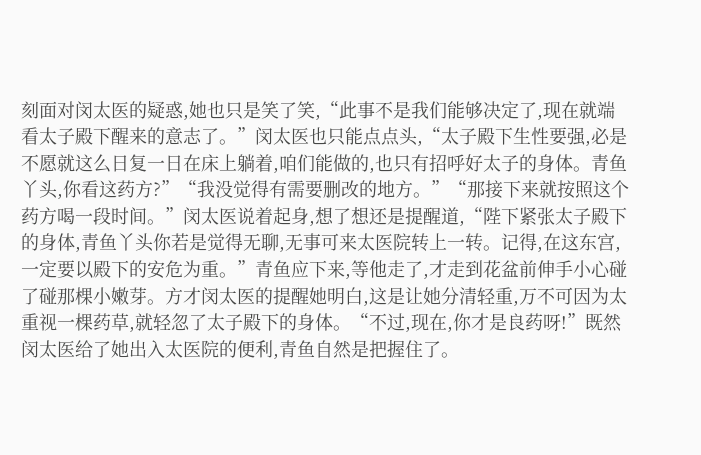刻面对闵太医的疑惑,她也只是笑了笑,“此事不是我们能够决定了,现在就端看太子殿下醒来的意志了。”闵太医也只能点点头,“太子殿下生性要强,必是不愿就这么日复一日在床上躺着,咱们能做的,也只有招呼好太子的身体。青鱼丫头,你看这药方?”“我没觉得有需要删改的地方。”“那接下来就按照这个药方喝一段时间。”闵太医说着起身,想了想还是提醒道,“陛下紧张太子殿下的身体,青鱼丫头你若是觉得无聊,无事可来太医院转上一转。记得,在这东宫,一定要以殿下的安危为重。”青鱼应下来,等他走了,才走到花盆前伸手小心碰了碰那棵小嫩芽。方才闵太医的提醒她明白,这是让她分清轻重,万不可因为太重视一棵药草,就轻忽了太子殿下的身体。“不过,现在,你才是良药呀!”既然闵太医给了她出入太医院的便利,青鱼自然是把握住了。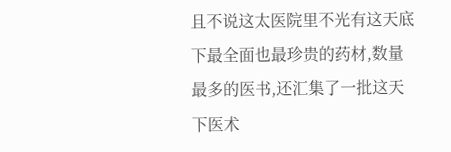且不说这太医院里不光有这天底下最全面也最珍贵的药材,数量最多的医书,还汇集了一批这天下医术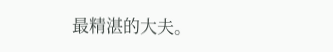最精湛的大夫。